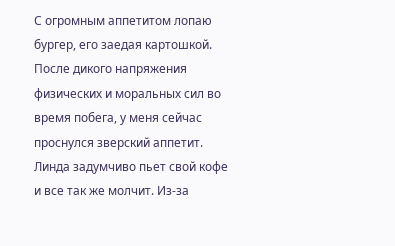С огромным аппетитом лопаю бургер, его заедая картошкой. После дикого напряжения физических и моральных сил во время побега, у меня сейчас проснулся зверский аппетит. Линда задумчиво пьет свой кофе и все так же молчит. Из-за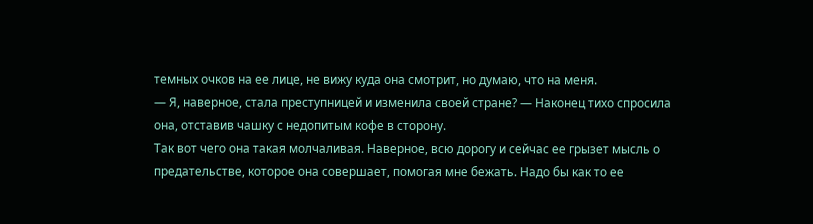темных очков на ее лице, не вижу куда она смотрит, но думаю, что на меня.
— Я, наверное, стала преступницей и изменила своей стране? — Наконец тихо спросила она, отставив чашку с недопитым кофе в сторону.
Так вот чего она такая молчаливая. Наверное, всю дорогу и сейчас ее грызет мысль о предательстве, которое она совершает, помогая мне бежать. Надо бы как то ее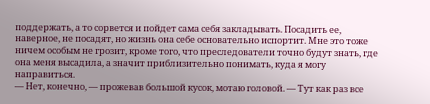поддержать, а то сорвется и пойдет сама себя закладывать. Посадить ее, наверное, не посадят, но жизнь она себе основательно испортит. Мне это тоже ничем особым не грозит, кроме того, что преследователи точно будут знать, где она меня высадила, а значит приблизительно понимать, куда я могу направиться.
— Нет, конечно, — прожевав большой кусок, мотаю головой. — Тут как раз все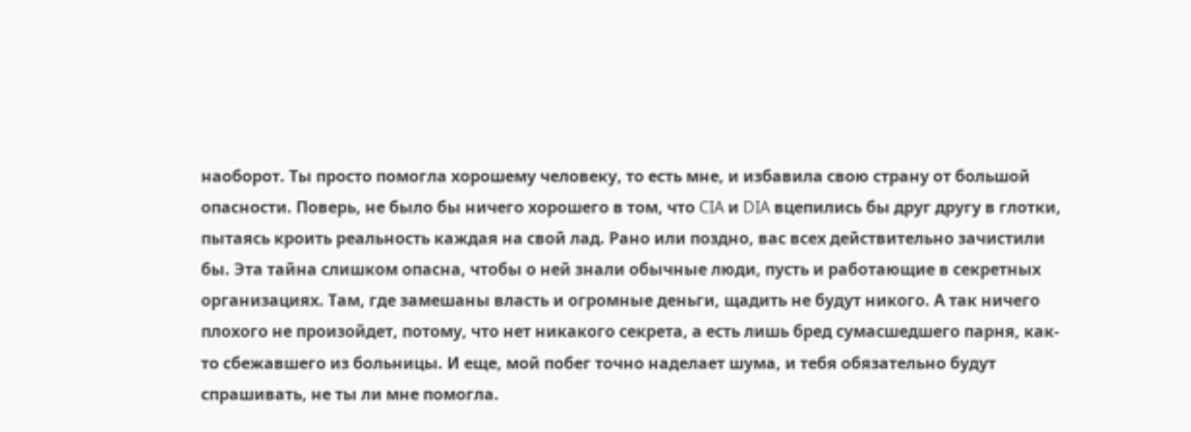наоборот. Ты просто помогла хорошему человеку, то есть мне, и избавила свою страну от большой опасности. Поверь, не было бы ничего хорошего в том, что CIA и DIA вцепились бы друг другу в глотки, пытаясь кроить реальность каждая на свой лад. Рано или поздно, вас всех действительно зачистили бы. Эта тайна слишком опасна, чтобы о ней знали обычные люди, пусть и работающие в секретных организациях. Там, где замешаны власть и огромные деньги, щадить не будут никого. А так ничего плохого не произойдет, потому, что нет никакого секрета, а есть лишь бред сумасшедшего парня, как-то сбежавшего из больницы. И еще, мой побег точно наделает шума, и тебя обязательно будут спрашивать, не ты ли мне помогла.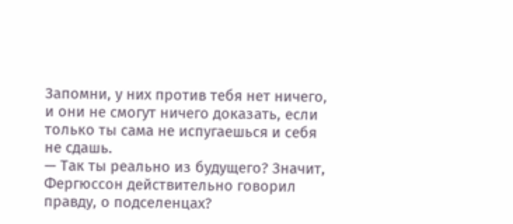Запомни, у них против тебя нет ничего, и они не смогут ничего доказать, если только ты сама не испугаешься и себя не сдашь.
— Так ты реально из будущего? Значит, Фергюссон действительно говорил правду, о подселенцах?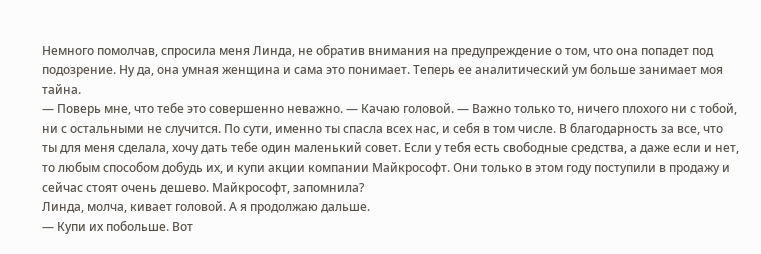Немного помолчав, спросила меня Линда, не обратив внимания на предупреждение о том, что она попадет под подозрение. Ну да, она умная женщина и сама это понимает. Теперь ее аналитический ум больше занимает моя тайна.
— Поверь мне, что тебе это совершенно неважно. — Качаю головой. — Важно только то, ничего плохого ни с тобой, ни с остальными не случится. По сути, именно ты спасла всех нас, и себя в том числе. В благодарность за все, что ты для меня сделала, хочу дать тебе один маленький совет. Если у тебя есть свободные средства, а даже если и нет, то любым способом добудь их, и купи акции компании Майкрософт. Они только в этом году поступили в продажу и сейчас стоят очень дешево. Майкрософт, запомнила?
Линда, молча, кивает головой. А я продолжаю дальше.
— Купи их побольше. Вот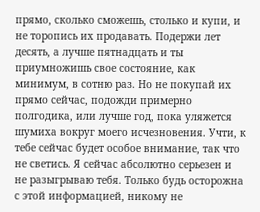прямо, сколько сможешь, столько и купи, и не торопись их продавать. Подержи лет десять, а лучше пятнадцать и ты приумножишь свое состояние, как минимум, в сотню раз. Но не покупай их прямо сейчас, подожди примерно полгодика, или лучше год, пока уляжется шумиха вокруг моего исчезновения. Учти, к тебе сейчас будет особое внимание, так что не светись. Я сейчас абсолютно серьезен и не разыгрываю тебя. Только будь осторожна с этой информацией, никому не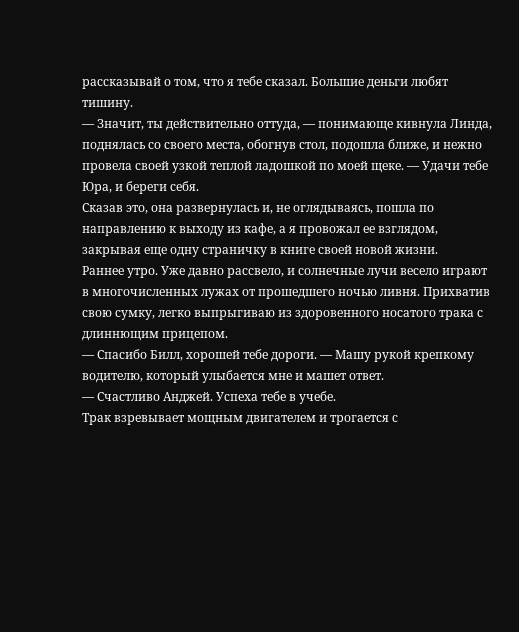рассказывай о том, что я тебе сказал. Большие деньги любят тишину.
— Значит, ты действительно оттуда, — понимающе кивнула Линда, поднялась со своего места, обогнув стол, подошла ближе, и нежно провела своей узкой теплой ладошкой по моей щеке. — Удачи тебе Юра, и береги себя.
Сказав это, она развернулась и, не оглядываясь, пошла по направлению к выходу из кафе, а я провожал ее взглядом, закрывая еще одну страничку в книге своей новой жизни.
Раннее утро. Уже давно рассвело, и солнечные лучи весело играют в многочисленных лужах от прошедшего ночью ливня. Прихватив свою сумку, легко выпрыгиваю из здоровенного носатого трака с длиннющим прицепом.
— Спасибо Билл, хорошей тебе дороги. — Машу рукой крепкому водителю, который улыбается мне и машет ответ.
— Счастливо Анджей. Успеха тебе в учебе.
Трак взревывает мощным двигателем и трогается с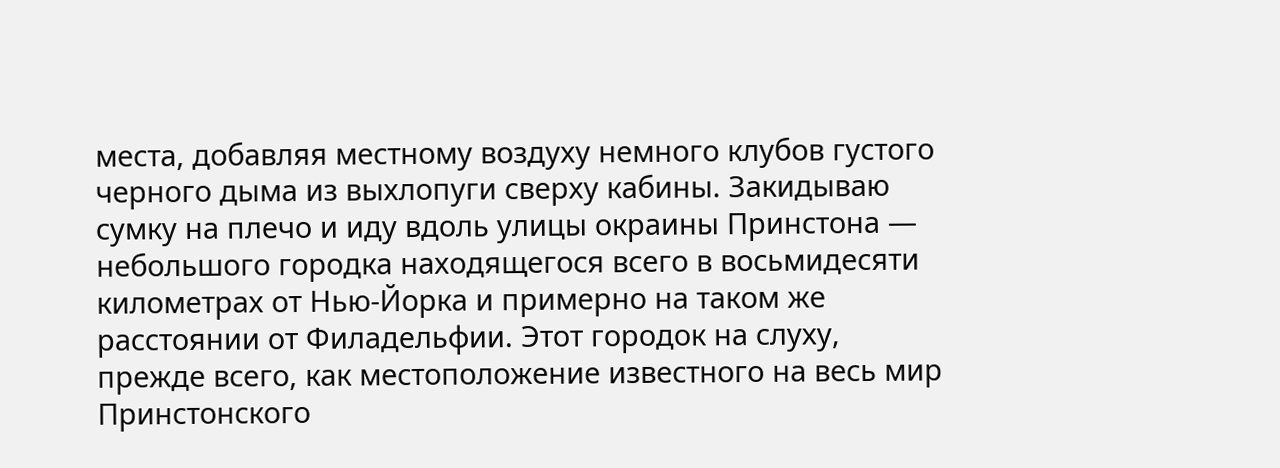места, добавляя местному воздуху немного клубов густого черного дыма из выхлопуги сверху кабины. Закидываю сумку на плечо и иду вдоль улицы окраины Принстона — небольшого городка находящегося всего в восьмидесяти километрах от Нью-Йорка и примерно на таком же расстоянии от Филадельфии. Этот городок на слуху, прежде всего, как местоположение известного на весь мир Принстонского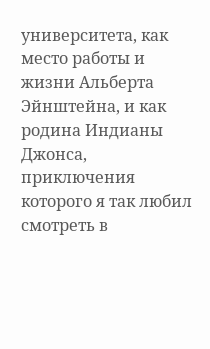университета, как место работы и жизни Альберта Эйнштейна, и как родина Индианы Джонса, приключения которого я так любил смотреть в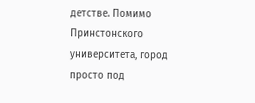детстве. Помимо Принстонского университета, город просто под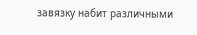завязку набит различными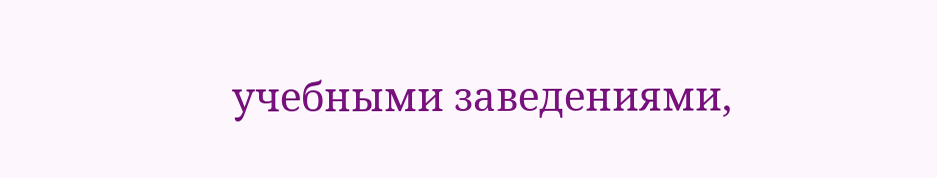учебными заведениями,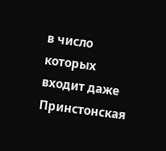в число которых входит даже Принстонская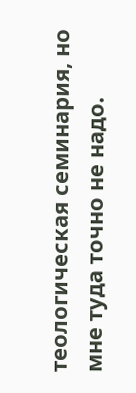теологическая семинария, но мне туда точно не надо.